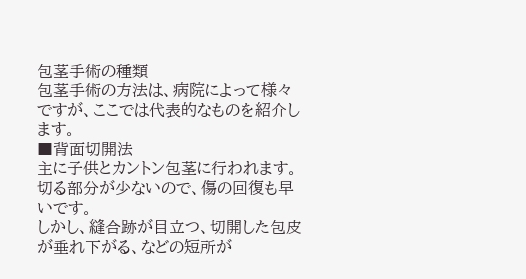包茎手術の種類
包茎手術の方法は、病院によって様々ですが、ここでは代表的なものを紹介します。
■背面切開法
主に子供とカントン包茎に行われます。
切る部分が少ないので、傷の回復も早いです。
しかし、縫合跡が目立つ、切開した包皮が垂れ下がる、などの短所が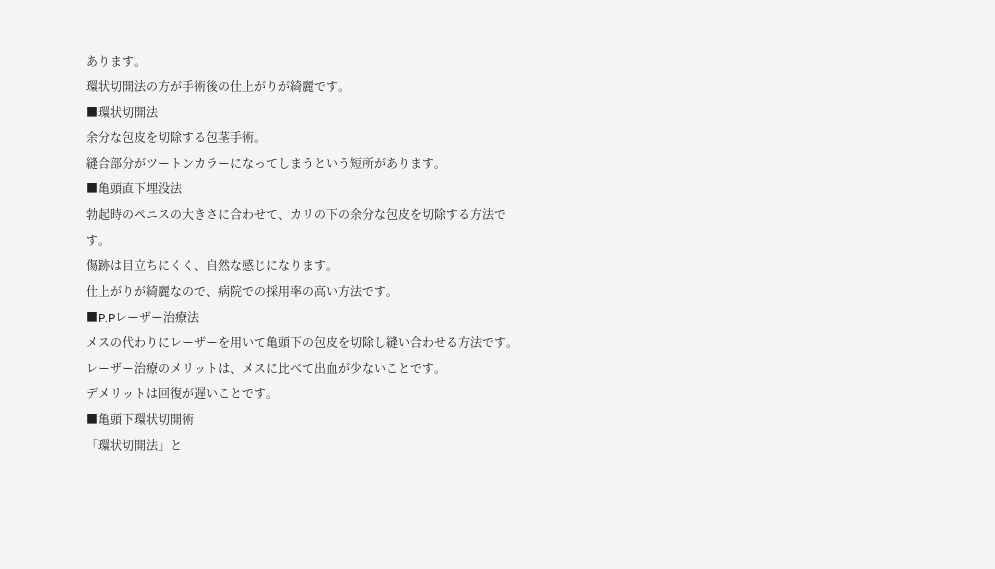あります。
環状切開法の方が手術後の仕上がりが綺麗です。
■環状切開法
余分な包皮を切除する包茎手術。
縫合部分がツートンカラーになってしまうという短所があります。
■亀頭直下埋没法
勃起時のペニスの大きさに合わせて、カリの下の余分な包皮を切除する方法です。
傷跡は目立ちにくく、自然な感じになります。
仕上がりが綺麗なので、病院での採用率の高い方法です。
■P.Pレーザー治療法
メスの代わりにレーザーを用いて亀頭下の包皮を切除し縫い合わせる方法です。
レーザー治療のメリットは、メスに比べて出血が少ないことです。
デメリットは回復が遅いことです。
■亀頭下環状切開術
「環状切開法」と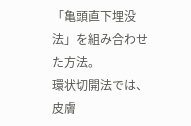「亀頭直下埋没法」を組み合わせた方法。
環状切開法では、皮膚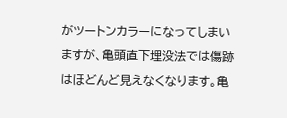がツートンカラーになってしまいますが、亀頭直下埋没法では傷跡はほどんど見えなくなります。亀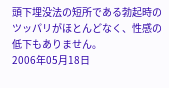頭下埋没法の短所である勃起時のツッパリがほとんどなく、性感の低下もありません。
2006年05月18日